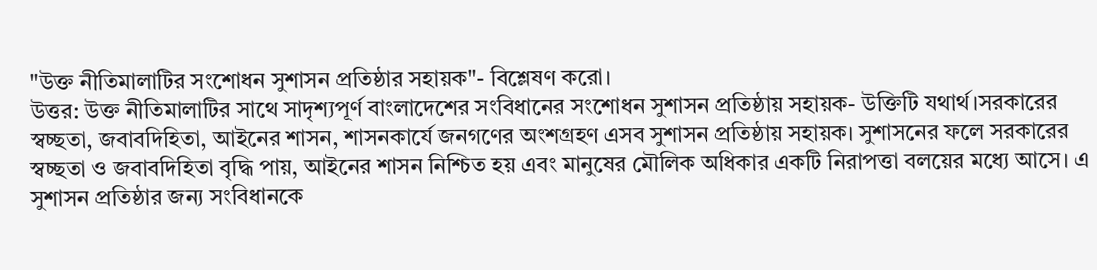"উক্ত নীতিমালাটির সংশোধন সুশাসন প্রতিষ্ঠার সহায়ক"- বিশ্লেষণ করো।
উত্তর: উক্ত নীতিমালাটির সাথে সাদৃশ্যপূর্ণ বাংলাদেশের সংবিধানের সংশোধন সুশাসন প্রতিষ্ঠায় সহায়ক- উক্তিটি যথার্থ।সরকারের স্বচ্ছতা, জবাবদিহিতা, আইনের শাসন, শাসনকার্যে জনগণের অংশগ্রহণ এসব সুশাসন প্রতিষ্ঠায় সহায়ক। সুশাসনের ফলে সরকারের স্বচ্ছতা ও জবাবদিহিতা বৃদ্ধি পায়, আইনের শাসন নিশ্চিত হয় এবং মানুষের মৌলিক অধিকার একটি নিরাপত্তা বলয়ের মধ্যে আসে। এ সুশাসন প্রতিষ্ঠার জন্য সংবিধানকে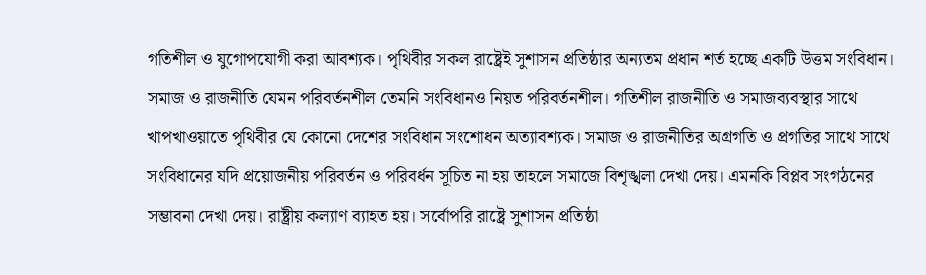গতিশীল ও যুগোপযোগী করা আবশ্যক। পৃথিবীর সকল রাষ্ট্রেই সুশাসন প্রতিষ্ঠার অন্যতম প্রধান শর্ত হচ্ছে একটি উত্তম সংবিধান। সমাজ ও রাজনীতি যেমন পরিবর্তনশীল তেমনি সংবিধানও নিয়ত পরিবর্তনশীল। গতিশীল রাজনীতি ও সমাজব্যবস্থার সাথে খাপখাওয়াতে পৃথিবীর যে কোনো দেশের সংবিধান সংশোধন অত্যাবশ্যক। সমাজ ও রাজনীতির অগ্রগতি ও প্রগতির সাথে সাথে সংবিধানের যদি প্রয়োজনীয় পরিবর্তন ও পরিবর্ধন সূচিত না হয় তাহলে সমাজে বিশৃঙ্খলা দেখা দেয়। এমনকি বিপ্লব সংগঠনের সম্ভাবনা দেখা দেয়। রাষ্ট্রীয় কল্যাণ ব্যাহত হয়। সর্বোপরি রাষ্ট্রে সুশাসন প্রতিষ্ঠা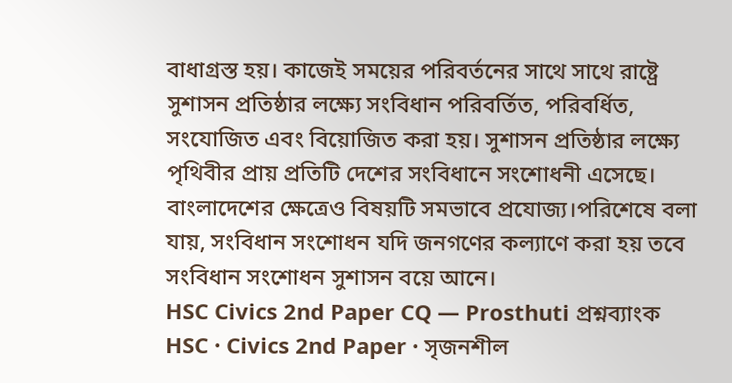বাধাগ্রস্ত হয়। কাজেই সময়ের পরিবর্তনের সাথে সাথে রাষ্ট্রে সুশাসন প্রতিষ্ঠার লক্ষ্যে সংবিধান পরিবর্তিত, পরিবর্ধিত, সংযোজিত এবং বিয়োজিত করা হয়। সুশাসন প্রতিষ্ঠার লক্ষ্যে পৃথিবীর প্রায় প্রতিটি দেশের সংবিধানে সংশোধনী এসেছে। বাংলাদেশের ক্ষেত্রেও বিষয়টি সমভাবে প্রযোজ্য।পরিশেষে বলা যায়, সংবিধান সংশোধন যদি জনগণের কল্যাণে করা হয় তবে সংবিধান সংশোধন সুশাসন বয়ে আনে।
HSC Civics 2nd Paper CQ — Prosthuti প্রশ্নব্যাংক
HSC · Civics 2nd Paper · সৃজনশীল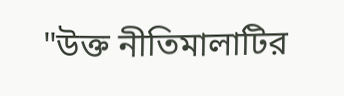"উক্ত নীতিমালাটির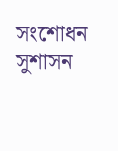সংশোধন সুশাসন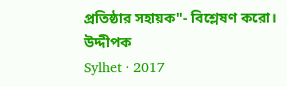প্রতিষ্ঠার সহায়ক"- বিশ্লেষণ করো।
উদ্দীপক
Sylhet · 2017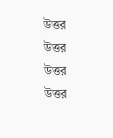উত্তর
উত্তর
উত্তর
উত্তর